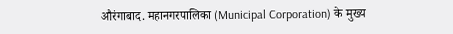औरंगाबाद. महानगरपालिका (Municipal Corporation) के मुख्य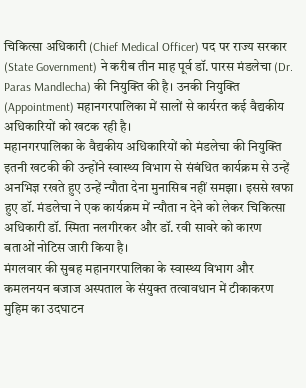चिकित्सा अधिकारी (Chief Medical Officer) पद पर राज्य सरकार (State Government) ने करीब तीन माह पूर्व डॉ. पारस मंडलेचा (Dr. Paras Mandlecha) की नियुक्ति की है। उनकी नियुक्ति (Appointment) महानगरपालिका में सालों से कार्यरत कई वैद्यकीय अधिकारियों को खटक रही है।
महानगरपालिका के वैद्यकीय अधिकारियों को मंडलेचा की नियुक्ति इतनी खटकी की उन्होंने स्वास्थ्य विभाग से संबंधित कार्यक्रम से उन्हें अनभिज्ञ रखते हुए उन्हें न्यौता देना मुनासिब नहीं समझा। इससे खफा हुए डॉ. मंडलेचा ने एक कार्यक्रम में न्यौता न देने को लेकर चिकित्सा अधिकारी डॉ. स्मिता नलगीरकर और डॉ. रवी सावरे को कारण बताओं नोटिस जारी किया है।
मंगलवार की सुबह महानगरपालिका के स्वास्थ्य विभाग और कमलनयन बजाज अस्पताल के संयुक्त तत्वावधान में टीकाकरण मुहिम का उदघाटन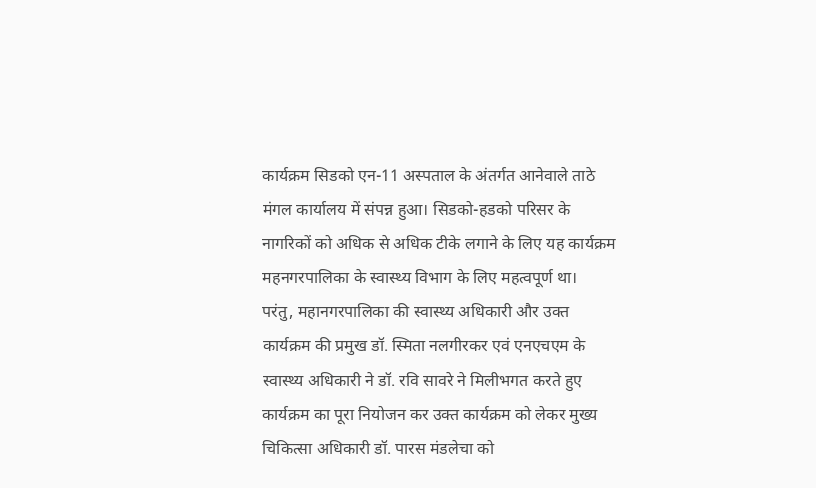कार्यक्रम सिडको एन-11 अस्पताल के अंतर्गत आनेवाले ताठे मंगल कार्यालय में संपन्न हुआ। सिडको-हडको परिसर के नागरिकों को अधिक से अधिक टीके लगाने के लिए यह कार्यक्रम महनगरपालिका के स्वास्थ्य विभाग के लिए महत्वपूर्ण था।
परंतु, महानगरपालिका की स्वास्थ्य अधिकारी और उक्त कार्यक्रम की प्रमुख डॉ. स्मिता नलगीरकर एवं एनएचएम के स्वास्थ्य अधिकारी ने डॉ. रवि सावरे ने मिलीभगत करते हुए कार्यक्रम का पूरा नियोजन कर उक्त कार्यक्रम को लेकर मुख्य चिकित्सा अधिकारी डॉ. पारस मंडलेचा को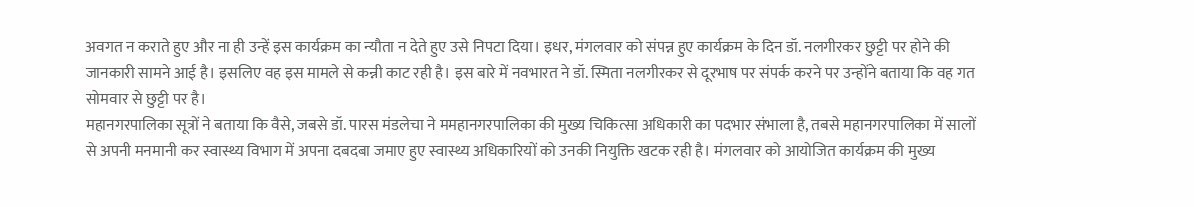अवगत न कराते हुए और ना ही उन्हें इस कार्यक्रम का न्यौता न देते हुए उसे निपटा दिया। इधर, मंगलवार को संपन्न हुए कार्यक्रम के दिन डॉ. नलगीरकर छुट्टी पर होने की जानकारी सामने आई है। इसलिए वह इस मामले से कन्नी काट रही है। इस बारे में नवभारत ने डॉ. स्मिता नलगीरकर से दूरभाष पर संपर्क करने पर उन्होंने बताया कि वह गत सोमवार से छुट्टी पर है।
महानगरपालिका सूत्रों ने बताया कि वैसे, जबसे डॉ. पारस मंडलेचा ने ममहानगरपालिका की मुख्य चिकित्सा अधिकारी का पदभार संभाला है, तबसे महानगरपालिका में सालों से अपनी मनमानी कर स्वास्थ्य विभाग में अपना दबदबा जमाए हुए स्वास्थ्य अधिकारियों को उनकी नियुक्ति खटक रही है। मंगलवार को आयोजित कार्यक्रम की मुख्य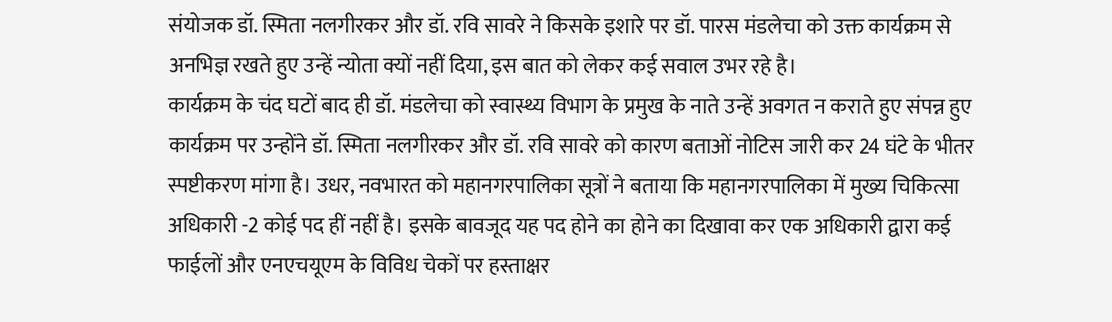संयोजक डॉ. स्मिता नलगीरकर और डॉ. रवि सावरे ने किसके इशारे पर डॉ. पारस मंडलेचा को उक्त कार्यक्रम से अनभिज्ञ रखते हुए उन्हें न्योता क्यों नहीं दिया, इस बात को लेकर कई सवाल उभर रहे है।
कार्यक्रम के चंद घटों बाद ही डॉ. मंडलेचा को स्वास्थ्य विभाग के प्रमुख के नाते उन्हें अवगत न कराते हुए संपन्न हुए कार्यक्रम पर उन्होंने डॉ. स्मिता नलगीरकर और डॉ. रवि सावरे को कारण बताओं नोटिस जारी कर 24 घंटे के भीतर स्पष्टीकरण मांगा है। उधर, नवभारत को महानगरपालिका सूत्रों ने बताया कि महानगरपालिका में मुख्य चिकित्सा अधिकारी -2 कोई पद हीं नहीं है। इसके बावजूद यह पद होने का होने का दिखावा कर एक अधिकारी द्वारा कई फाईलों और एनएचयूएम के विविध चेकों पर हस्ताक्षर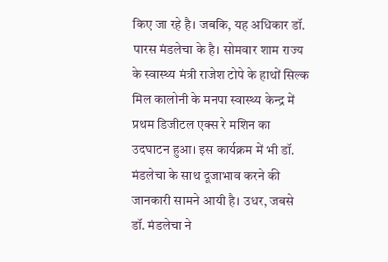किए जा रहे है। जबकि, यह अधिकार डॉ. पारस मंडलेचा के है। सोमवार शाम राज्य के स्वास्थ्य मंत्री राजेश टोपे के हाथों सिल्क मिल कालोनी के मनपा स्वास्थ्य केन्द्र में प्रथम डिजीटल एक्स रे मशिन का उदघाटन हुआ। इस कार्यक्रम में भी डॉ. मंडलेचा के साथ दूजाभाव करने की जानकारी सामने आयी है। उधर, जबसे डॉ. मंडलेचा ने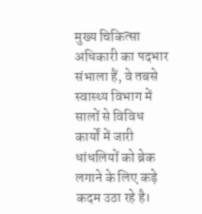मुख्य चिकित्सा अधिकारी का पदभार संभाला हैं, वे तबसे स्वास्थ्य विभाग में सालों से विविध कार्यों में जारी धांधलियों को ब्रेक लगाने के लिए कड़े कदम उठा रहे है।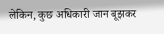लेकिन, कुछ अधिकारी जान बूझकर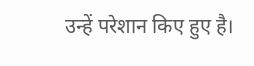उन्हें परेशान किए हुए है।